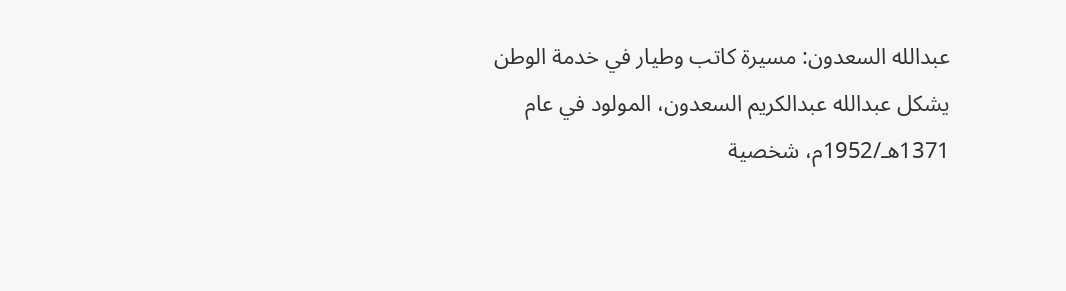عبدالله السعدون: مسيرة كاتب وطيار في خدمة الوطن
يشكل عبدالله عبدالكريم السعدون، المولود في عام 1371هـ/1952م، شخصية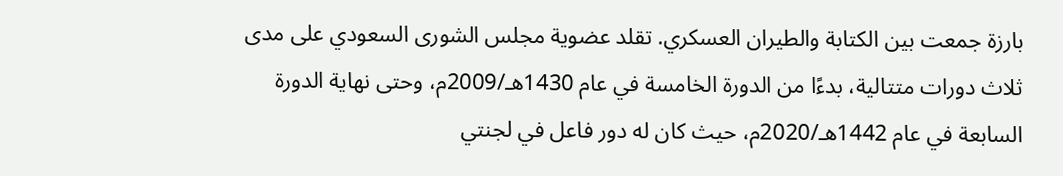بارزة جمعت بين الكتابة والطيران العسكري. تقلد عضوية مجلس الشورى السعودي على مدى ثلاث دورات متتالية، بدءًا من الدورة الخامسة في عام 1430هـ/2009م، وحتى نهاية الدورة السابعة في عام 1442هـ/2020م، حيث كان له دور فاعل في لجنتي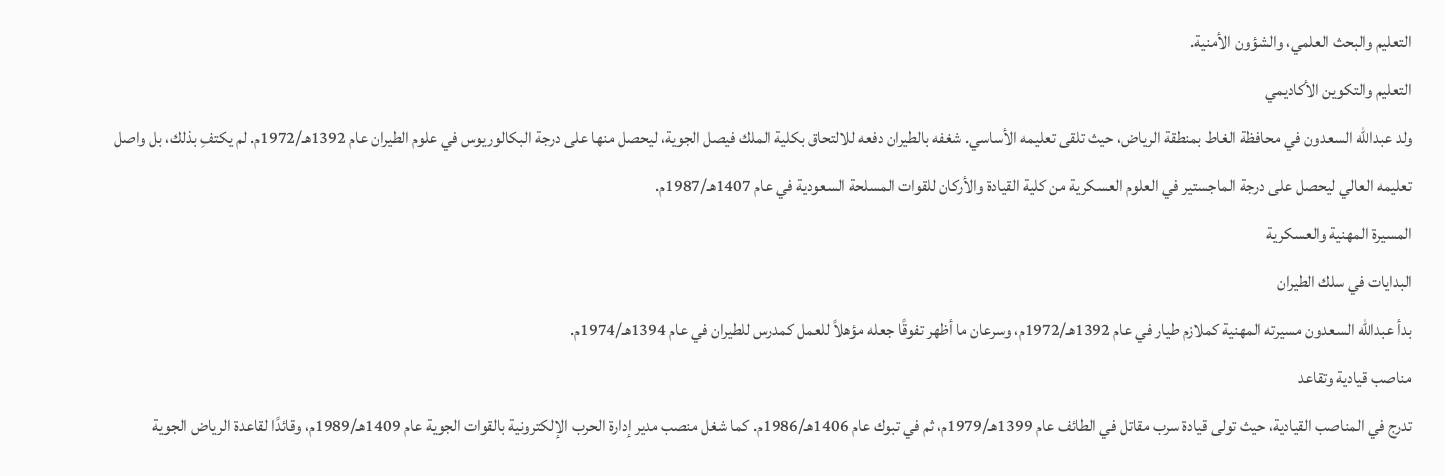التعليم والبحث العلمي، والشؤون الأمنية.
التعليم والتكوين الأكاديمي
ولد عبدالله السعدون في محافظة الغاط بمنطقة الرياض، حيث تلقى تعليمه الأساسي. شغفه بالطيران دفعه للالتحاق بكلية الملك فيصل الجوية، ليحصل منها على درجة البكالوريوس في علوم الطيران عام 1392هـ/1972م. لم يكتفِ بذلك، بل واصل تعليمه العالي ليحصل على درجة الماجستير في العلوم العسكرية من كلية القيادة والأركان للقوات المسلحة السعودية في عام 1407هـ/1987م.
المسيرة المهنية والعسكرية
البدايات في سلك الطيران
بدأ عبدالله السعدون مسيرته المهنية كملازم طيار في عام 1392هـ/1972م، وسرعان ما أظهر تفوقًا جعله مؤهلاً للعمل كمدرس للطيران في عام 1394هـ/1974م.
مناصب قيادية وتقاعد
تدرج في المناصب القيادية، حيث تولى قيادة سرب مقاتل في الطائف عام 1399هـ/1979م، ثم في تبوك عام 1406هـ/1986م. كما شغل منصب مدير إدارة الحرب الإلكترونية بالقوات الجوية عام 1409هـ/1989م، وقائدًا لقاعدة الرياض الجوية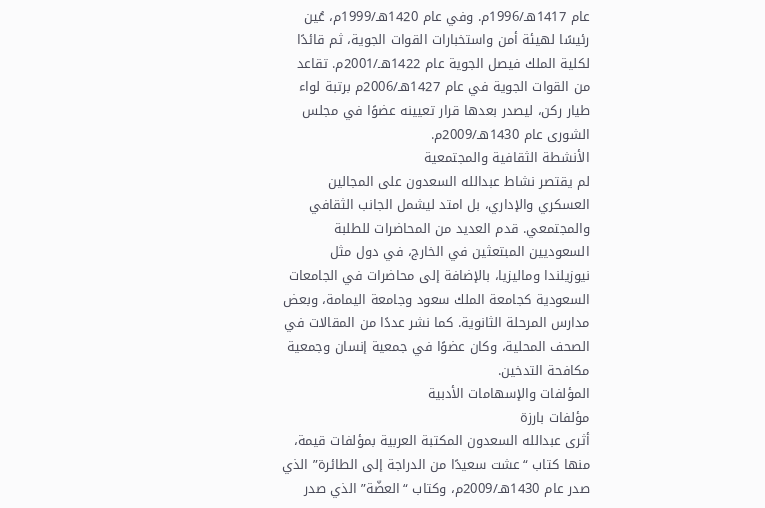عام 1417هـ/1996م. وفي عام 1420هـ/1999م، عُين رئيسًا لهيئة أمن واستخبارات القوات الجوية، ثم قائدًا لكلية الملك فيصل الجوية عام 1422هـ/2001م. تقاعد من القوات الجوية في عام 1427هـ/2006م برتبة لواء طيار ركن، ليصدر بعدها قرار تعيينه عضوًا في مجلس الشورى عام 1430هـ/2009م.
الأنشطة الثقافية والمجتمعية
لم يقتصر نشاط عبدالله السعدون على المجالين العسكري والإداري، بل امتد ليشمل الجانب الثقافي والمجتمعي. قدم العديد من المحاضرات للطلبة السعوديين المبتعثين في الخارج، في دول مثل نيوزيلندا وماليزيا، بالإضافة إلى محاضرات في الجامعات السعودية كجامعة الملك سعود وجامعة اليمامة، وبعض مدارس المرحلة الثانوية. كما نشر عددًا من المقالات في الصحف المحلية، وكان عضوًا في جمعية إنسان وجمعية مكافحة التدخين.
المؤلفات والإسهامات الأدبية
مؤلفات بارزة
أثرى عبدالله السعدون المكتبة العربية بمؤلفات قيمة، منها كتاب “عشت سعيدًا من الدراجة إلى الطائرة” الذي صدر عام 1430هـ/2009م، وكتاب “العضّة” الذي صدر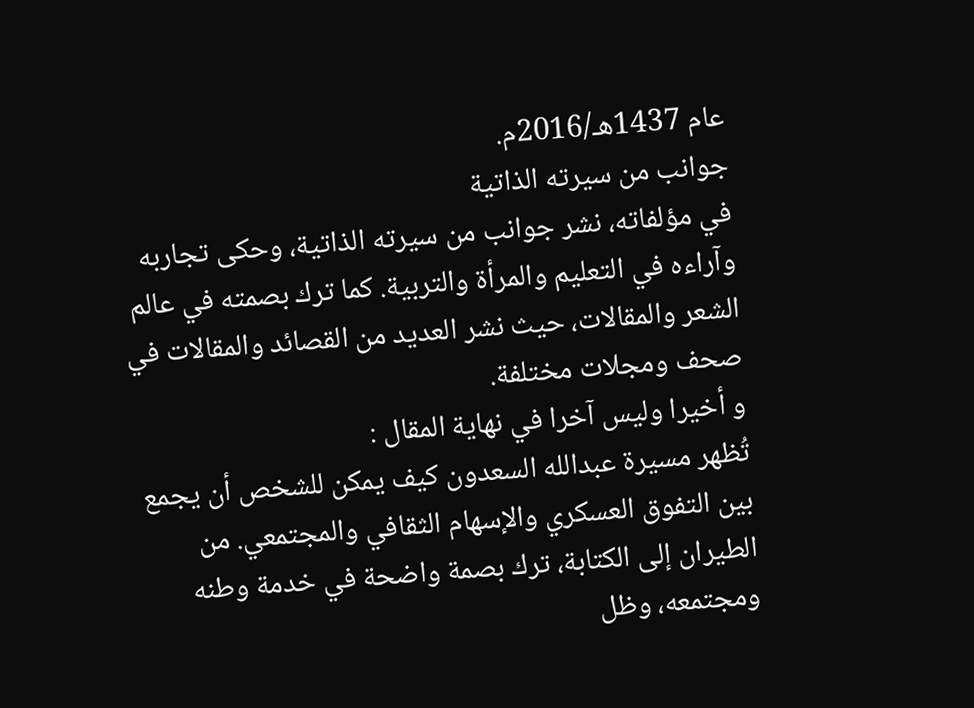عام 1437هـ/2016م.
جوانب من سيرته الذاتية
في مؤلفاته، نشر جوانب من سيرته الذاتية، وحكى تجاربه وآراءه في التعليم والمرأة والتربية. كما ترك بصمته في عالم الشعر والمقالات، حيث نشر العديد من القصائد والمقالات في صحف ومجلات مختلفة.
و أخيرا وليس آخرا في نهاية المقال :
تُظهر مسيرة عبدالله السعدون كيف يمكن للشخص أن يجمع بين التفوق العسكري والإسهام الثقافي والمجتمعي. من الطيران إلى الكتابة، ترك بصمة واضحة في خدمة وطنه ومجتمعه، وظل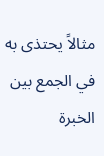مثالاً يحتذى به في الجمع بين الخبرة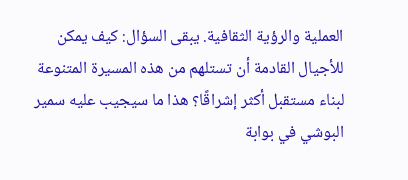العملية والرؤية الثقافية. يبقى السؤال: كيف يمكن للأجيال القادمة أن تستلهم من هذه المسيرة المتنوعة لبناء مستقبل أكثر إشراقًا؟ هذا ما سيجيب عليه سمير البوشي في بوابة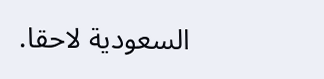السعودية لاحقا.